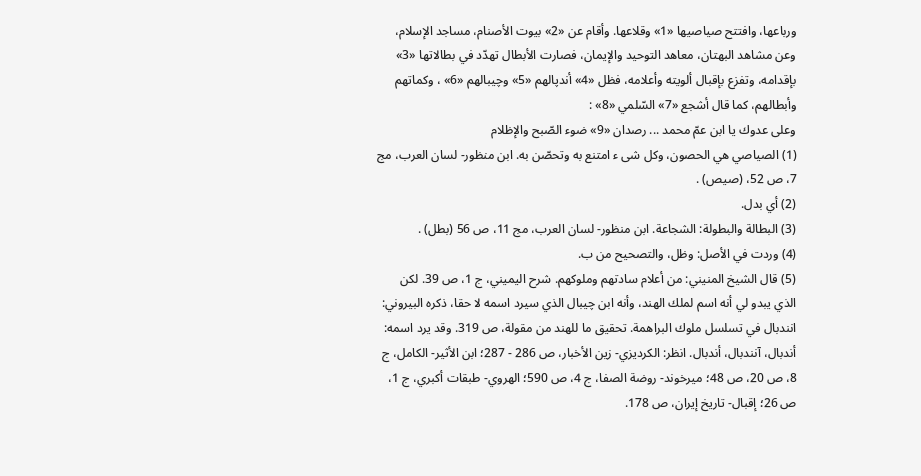ورباعها، وافتتح صياصيها «1» وقلاعها. وأقام عن «2» بيوت الأصنام، مساجد الإسلام، وعن مشاهد البهتان، معاهد التوحيد والإيمان، فصارت الأبطال تهدّد في بطالاتها «3» بإقدامه، وتفزع بإقبال ألويته وأعلامه، فظل «4» أندپالهم «5» وچيبالهم «6» ، وكماتهم وأبطالهم، كما قال أشجع «7» السّلمي «8» :
وعلى عدوك يا ابن عمّ محمد ... رصدان «9» ضوء الصّبح والإظلام
(1) الصياصي هي الحصون، وكل شى ء امتنع به وتحصّن به. ابن منظور- لسان العرب، مج 7، ص 52، (صيص) .
(2) أي بدل.
(3) البطالة والبطولة: الشجاعة. ابن منظور- لسان العرب، مج 11، ص 56 (بطل) .
(4) وردت في الأصل: وظل، والتصحيح من ب.
(5) قال الشيخ المنيني: من أعلام سادتهم وملوكهم. شرح اليميني، ج 1، ص 39. لكن الذي يبدو لي أنه اسم لملك الهند، وأنه ابن چيبال الذي سيرد اسمه لا حقا، ذكره البيروني: انندبال في تسلسل ملوك البراهمة. تحقيق ما للهند من مقولة، ص 319. وقد يرد اسمه: أندبال، آنندبال، أندبال. انظر: الكرديزي- زين الأخبار، ص 286 - 287؛ ابن الأثير- الكامل، ج 8، ص 20، ص 48؛ ميرخوند- روضة الصفا، ج 4، ص 590؛ الهروي- طبقات أكبري، ج 1، ص 26؛ إقبال- تاريخ إيران، ص 178.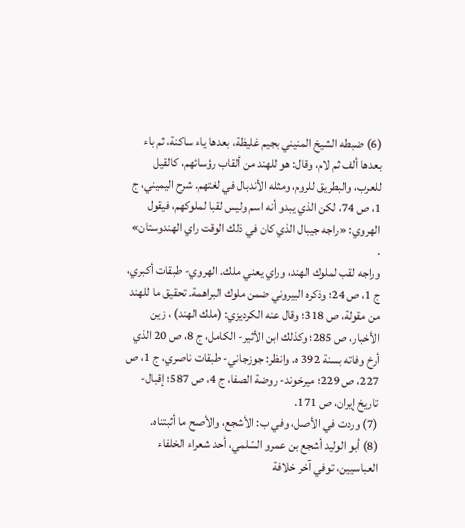(6) ضبطه الشيخ المنيني بجيم غليظة، بعدها ياء ساكنة، ثم باء بعدها ألف ثم لام، وقال: هو للهند من ألقاب رؤسائهم، كالقيل للعرب، والبطريق للروم، ومثله الأندبال في لغتهم. شرح اليميني، ج 1، ص 74، لكن الذي يبدو أنه اسم وليس لقبا لملوكهم، فيقول الهروي: «راجه جيبال الذي كان في ذلك الوقت راي الهندوستان» .
وراجه لقب لملوك الهند، وراي يعني ملك. الهروي- طبقات أكبري، ج 1، ص 24؛ وذكره البيروني ضمن ملوك البراهمة. تحقيق ما للهند من مقولة، ص 318؛ وقال عنه الكرديزي: (ملك الهند) ، زين الأخبار، ص 285؛ وكذلك ابن الأثير- الكامل، ج 8، ص 20 الذي أرخ وفاته بسنة 392 ه. وانظر: جوزجاني- طبقات ناصري، ج 1، ص 227، ص 229؛ ميرخوند- روضة الصفا، ج 4، ص 587؛ إقبال- تاريخ إيران، ص 171.
(7) وردت في الأصل، وفي ب: الأشجع، والأصح ما أثبتناه.
(8) أبو الوليد أشجع بن عمرو السّلمي، أحد شعراء الخلفاء العباسيين، توفي آخر خلافة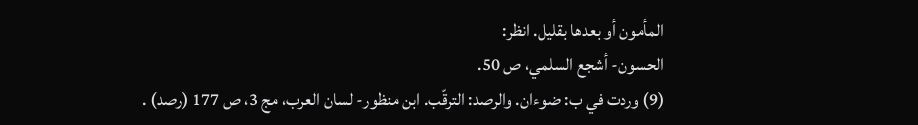المأمون أو بعدها بقليل. انظر:
الحسون- أشجع السلمي، ص 50.
(9) وردت في ب: ضوءان. والرصد: الترقّب. ابن منظور- لسان العرب، مج 3، ص 177 (رصد) .